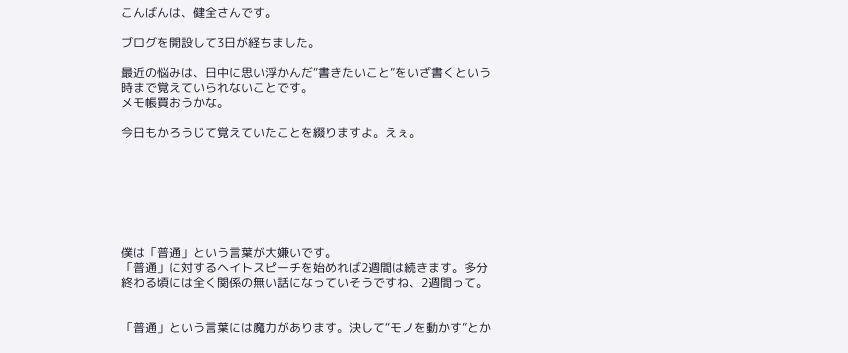こんばんは、健全さんです。

ブログを開設して3日が経ちました。

最近の悩みは、日中に思い浮かんだ“書きたいこと”をいざ書くという時まで覚えていられないことです。
メモ帳買おうかな。

今日もかろうじて覚えていたことを綴りますよ。えぇ。







僕は「普通」という言葉が大嫌いです。
「普通」に対するヘイトスピーチを始めれば2週間は続きます。多分終わる頃には全く関係の無い話になっていそうですね、2週間って。


「普通」という言葉には魔力があります。決して“モノを動かす”とか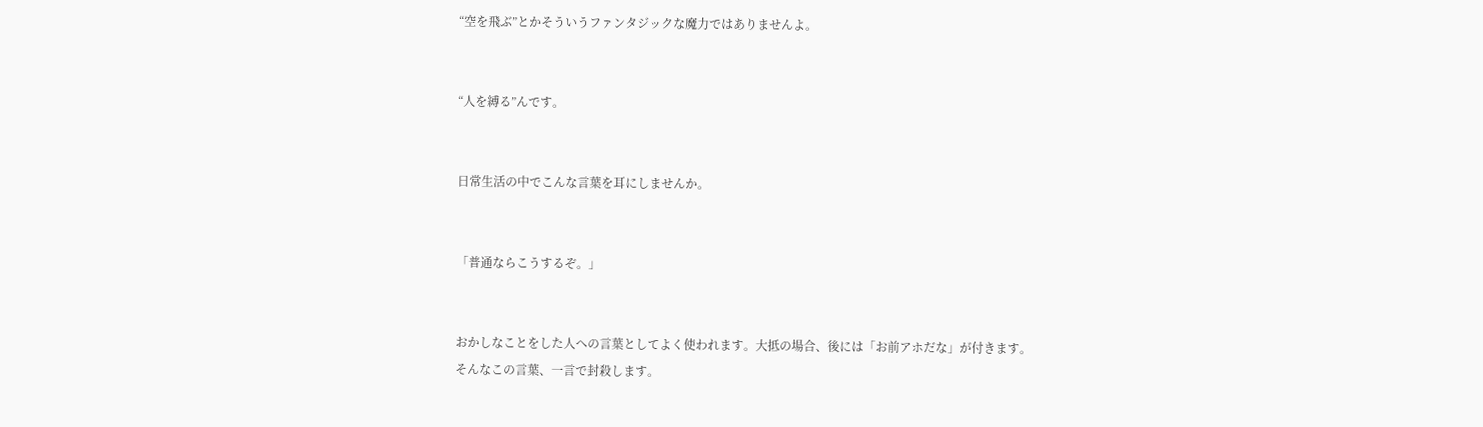“空を飛ぶ”とかそういうファンタジックな魔力ではありませんよ。


“人を縛る”んです。


日常生活の中でこんな言葉を耳にしませんか。


「普通ならこうするぞ。」


おかしなことをした人への言葉としてよく使われます。大抵の場合、後には「お前アホだな」が付きます。
そんなこの言葉、一言で封殺します。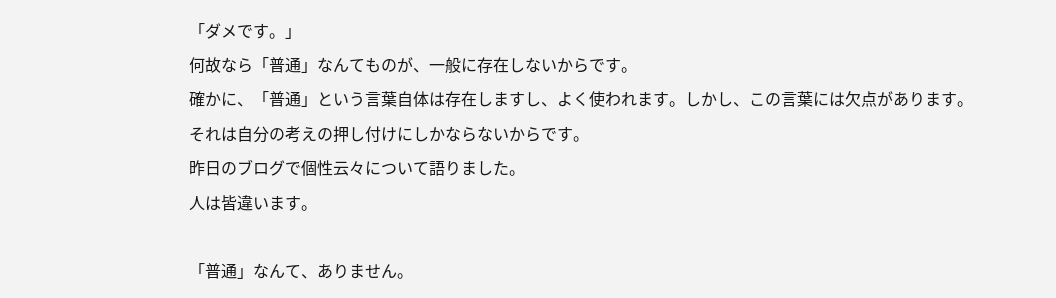「ダメです。」
何故なら「普通」なんてものが、一般に存在しないからです。
確かに、「普通」という言葉自体は存在しますし、よく使われます。しかし、この言葉には欠点があります。
それは自分の考えの押し付けにしかならないからです。
昨日のブログで個性云々について語りました。
人は皆違います。

「普通」なんて、ありません。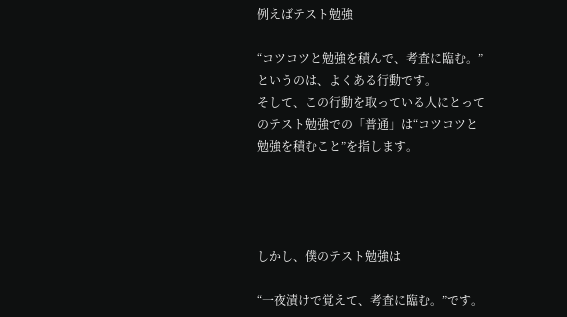例えばテスト勉強

“コツコツと勉強を積んで、考査に臨む。”
というのは、よくある行動です。
そして、この行動を取っている人にとってのテスト勉強での「普通」は“コツコツと勉強を積むこと”を指します。




しかし、僕のテスト勉強は

“一夜漬けで覚えて、考査に臨む。”です。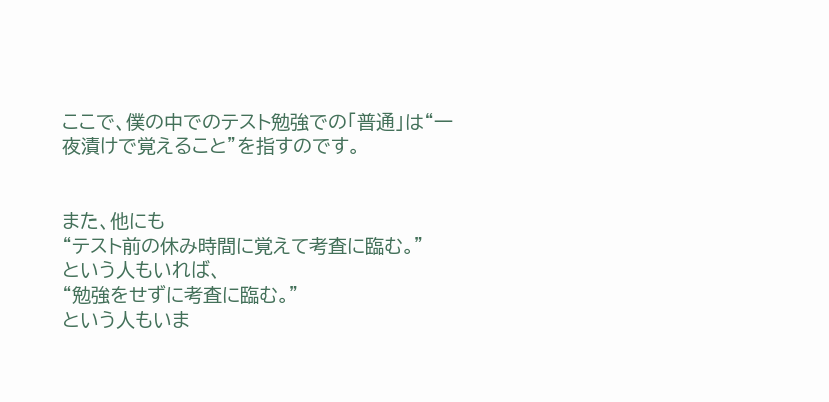ここで、僕の中でのテスト勉強での「普通」は“一夜漬けで覚えること”を指すのです。


また、他にも
“テスト前の休み時間に覚えて考査に臨む。”
という人もいれば、
“勉強をせずに考査に臨む。”
という人もいま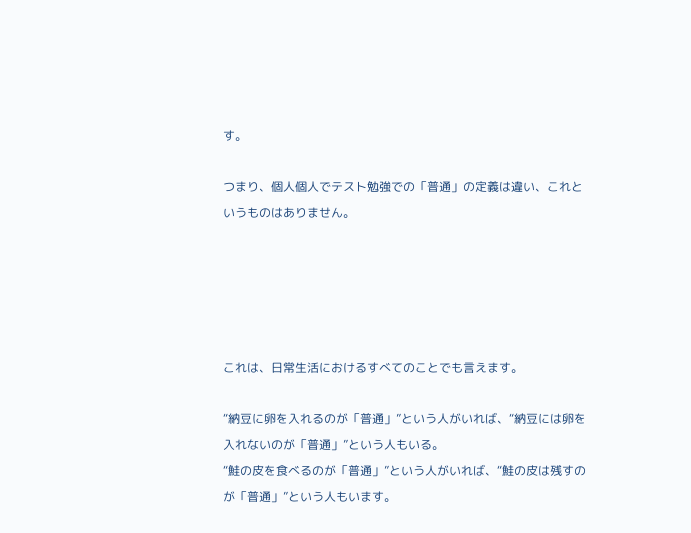す。

つまり、個人個人でテスト勉強での「普通」の定義は違い、これというものはありません。





これは、日常生活におけるすべてのことでも言えます。

“納豆に卵を入れるのが「普通」”という人がいれば、“納豆には卵を入れないのが「普通」”という人もいる。
“鮭の皮を食べるのが「普通」”という人がいれば、“鮭の皮は残すのが「普通」”という人もいます。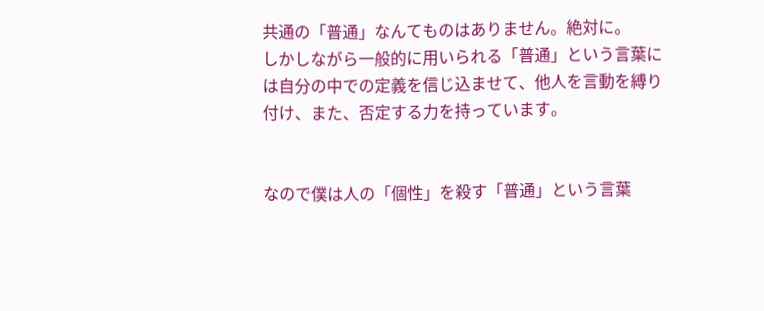共通の「普通」なんてものはありません。絶対に。
しかしながら一般的に用いられる「普通」という言葉には自分の中での定義を信じ込ませて、他人を言動を縛り付け、また、否定する力を持っています。


なので僕は人の「個性」を殺す「普通」という言葉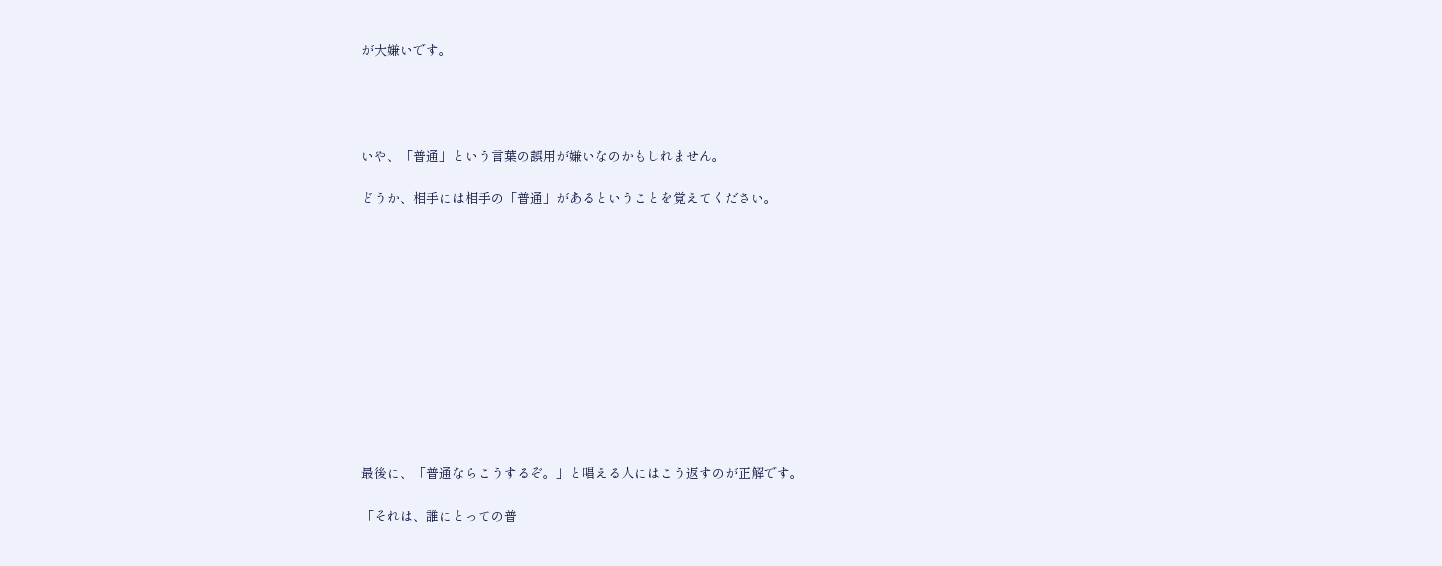が大嫌いです。




いや、「普通」という言葉の誤用が嫌いなのかもしれません。

どうか、相手には相手の「普通」があるということを覚えてください。












最後に、「普通ならこうするぞ。」と唱える人にはこう返すのが正解です。

「それは、誰にとっての普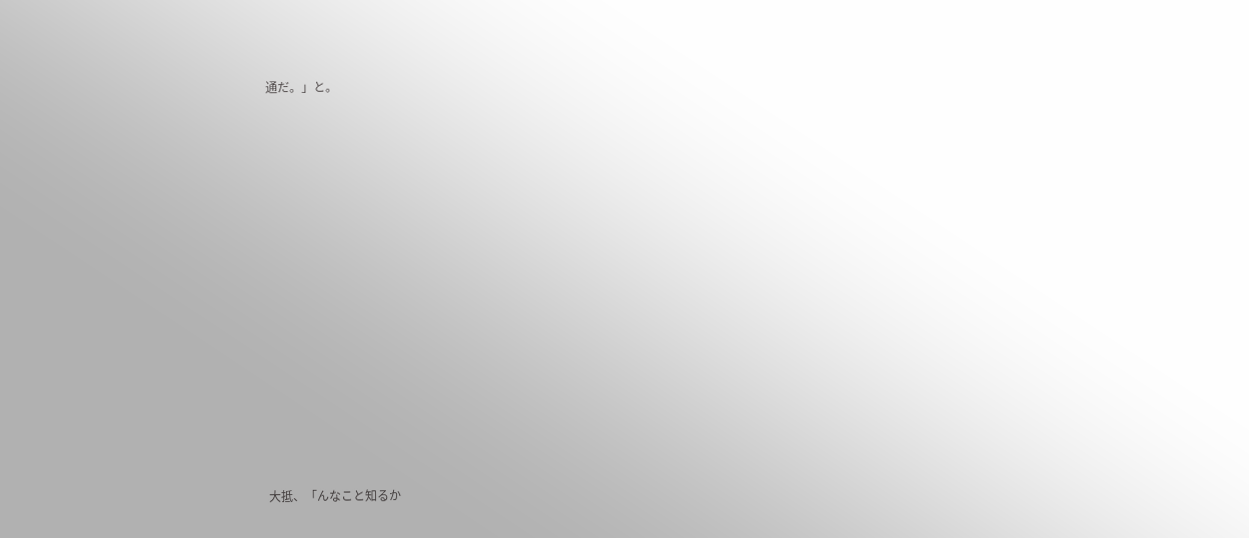通だ。」と。















大抵、「んなこと知るか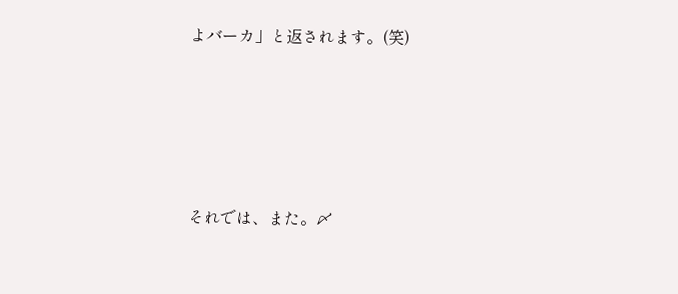よバーカ」と返されます。(笑)






それでは、また。〆